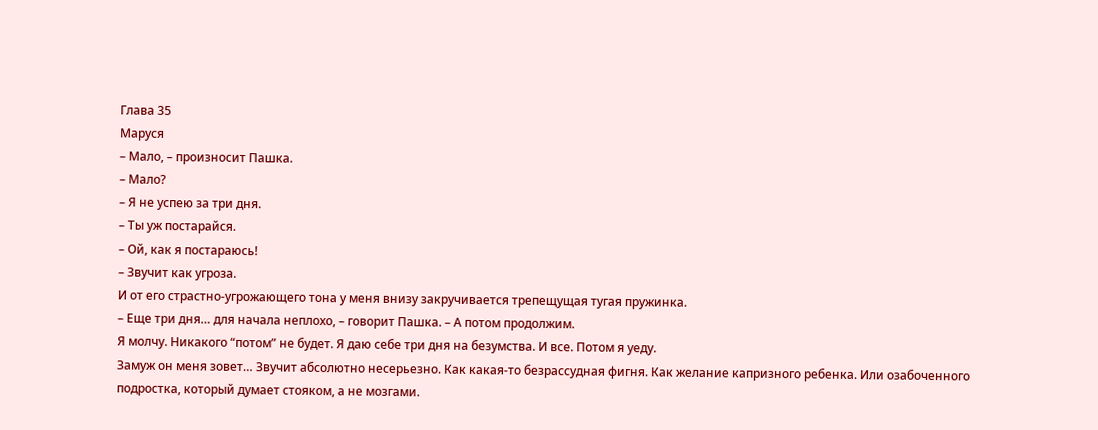Глава 35
Маруся
– Мало, – произносит Пашка.
– Мало?
– Я не успею за три дня.
– Ты уж постарайся.
– Ой, как я постараюсь!
– Звучит как угроза.
И от его страстно-угрожающего тона у меня внизу закручивается трепещущая тугая пружинка.
– Еще три дня… для начала неплохо, – говорит Пашка. – А потом продолжим.
Я молчу. Никакого “потом” не будет. Я даю себе три дня на безумства. И все. Потом я уеду.
Замуж он меня зовет… Звучит абсолютно несерьезно. Как какая-то безрассудная фигня. Как желание капризного ребенка. Или озабоченного подростка, который думает стояком, а не мозгами.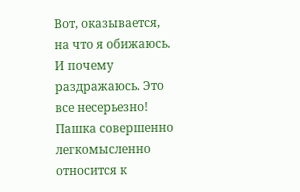Вот, оказывается, на что я обижаюсь. И почему раздражаюсь. Это все несерьезно!
Пашка совершенно легкомысленно относится к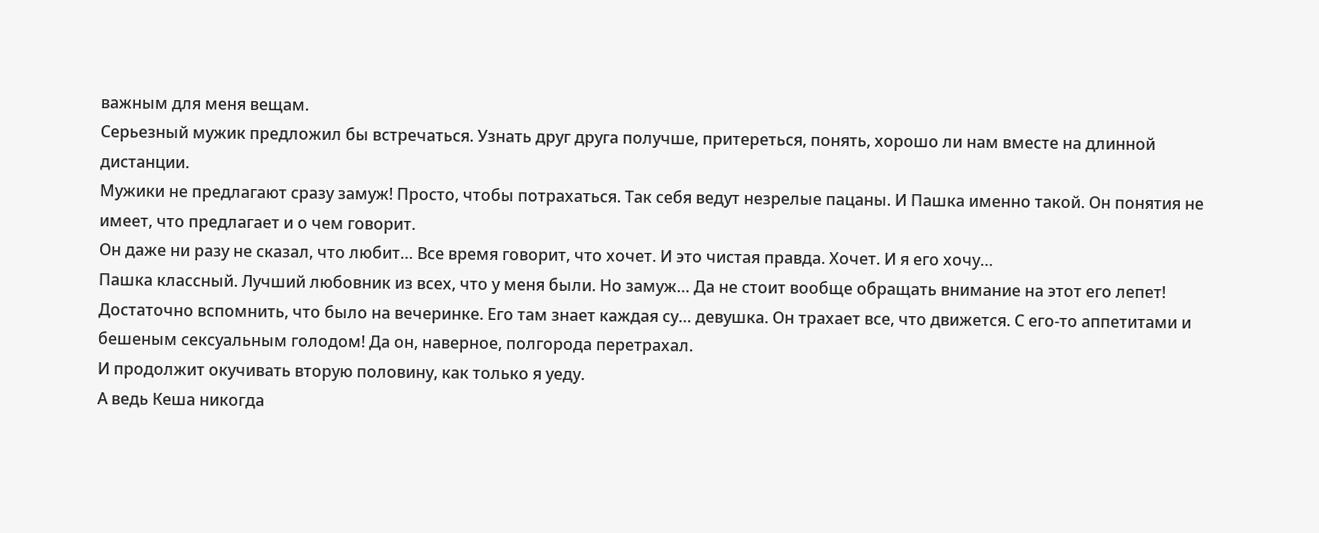важным для меня вещам.
Серьезный мужик предложил бы встречаться. Узнать друг друга получше, притереться, понять, хорошо ли нам вместе на длинной дистанции.
Мужики не предлагают сразу замуж! Просто, чтобы потрахаться. Так себя ведут незрелые пацаны. И Пашка именно такой. Он понятия не имеет, что предлагает и о чем говорит.
Он даже ни разу не сказал, что любит… Все время говорит, что хочет. И это чистая правда. Хочет. И я его хочу…
Пашка классный. Лучший любовник из всех, что у меня были. Но замуж… Да не стоит вообще обращать внимание на этот его лепет!
Достаточно вспомнить, что было на вечеринке. Его там знает каждая су… девушка. Он трахает все, что движется. С его-то аппетитами и бешеным сексуальным голодом! Да он, наверное, полгорода перетрахал.
И продолжит окучивать вторую половину, как только я уеду.
А ведь Кеша никогда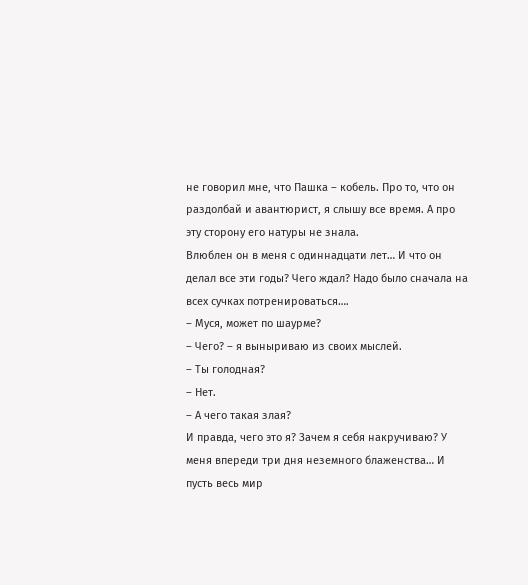не говорил мне, что Пашка – кобель. Про то, что он раздолбай и авантюрист, я слышу все время. А про эту сторону его натуры не знала.
Влюблен он в меня с одиннадцати лет… И что он делал все эти годы? Чего ждал? Надо было сначала на всех сучках потренироваться….
– Муся, может по шаурме?
– Чего? – я выныриваю из своих мыслей.
– Ты голодная?
– Нет.
– А чего такая злая?
И правда, чего это я? Зачем я себя накручиваю? У меня впереди три дня неземного блаженства… И пусть весь мир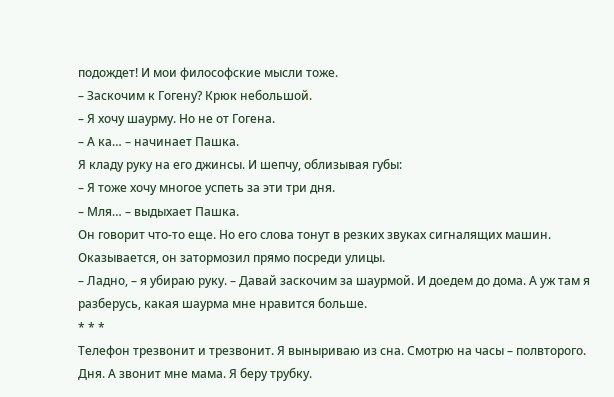подождет! И мои философские мысли тоже.
– Заскочим к Гогену? Крюк небольшой.
– Я хочу шаурму. Но не от Гогена.
– А ка… – начинает Пашка.
Я кладу руку на его джинсы. И шепчу, облизывая губы:
– Я тоже хочу многое успеть за эти три дня.
– Мля… – выдыхает Пашка.
Он говорит что-то еще. Но его слова тонут в резких звуках сигналящих машин. Оказывается, он затормозил прямо посреди улицы.
– Ладно, – я убираю руку. – Давай заскочим за шаурмой. И доедем до дома. А уж там я разберусь, какая шаурма мне нравится больше.
* * *
Телефон трезвонит и трезвонит. Я выныриваю из сна. Смотрю на часы – полвторого. Дня. А звонит мне мама. Я беру трубку.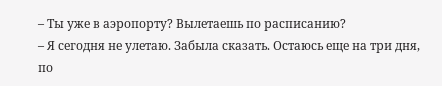– Ты уже в аэропорту? Вылетаешь по расписанию?
– Я сегодня не улетаю. Забыла сказать. Остаюсь еще на три дня, по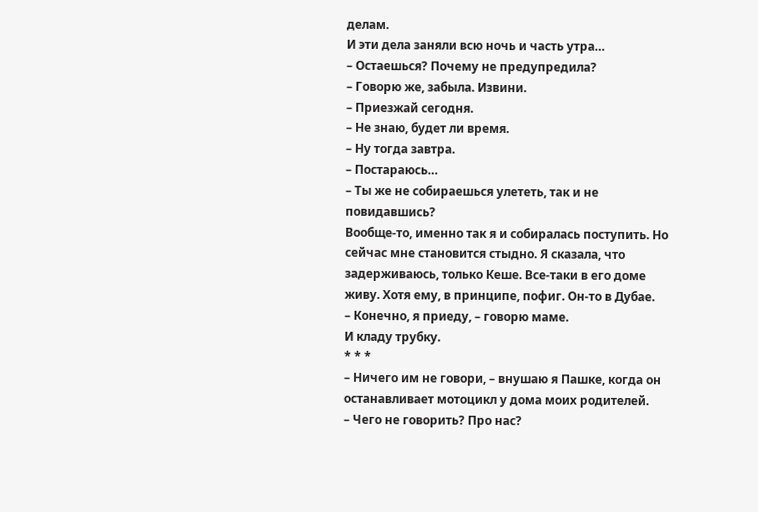делам.
И эти дела заняли всю ночь и часть утра…
– Остаешься? Почему не предупредила?
– Говорю же, забыла. Извини.
– Приезжай сегодня.
– Не знаю, будет ли время.
– Ну тогда завтра.
– Постараюсь…
– Ты же не собираешься улететь, так и не повидавшись?
Вообще-то, именно так я и собиралась поступить. Но сейчас мне становится стыдно. Я сказала, что задерживаюсь, только Кеше. Все-таки в его доме живу. Хотя ему, в принципе, пофиг. Он-то в Дубае.
– Конечно, я приеду, – говорю маме.
И кладу трубку.
* * *
– Ничего им не говори, – внушаю я Пашке, когда он останавливает мотоцикл у дома моих родителей.
– Чего не говорить? Про нас?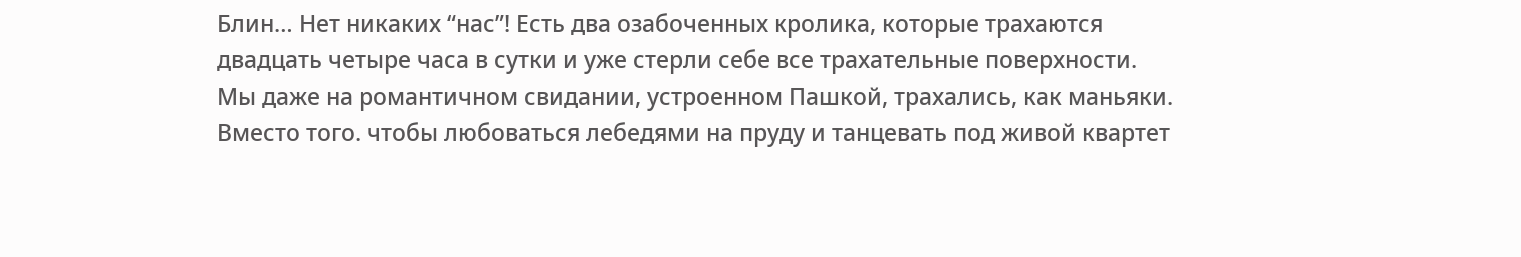Блин… Нет никаких “нас”! Есть два озабоченных кролика, которые трахаются двадцать четыре часа в сутки и уже стерли себе все трахательные поверхности.
Мы даже на романтичном свидании, устроенном Пашкой, трахались, как маньяки. Вместо того. чтобы любоваться лебедями на пруду и танцевать под живой квартет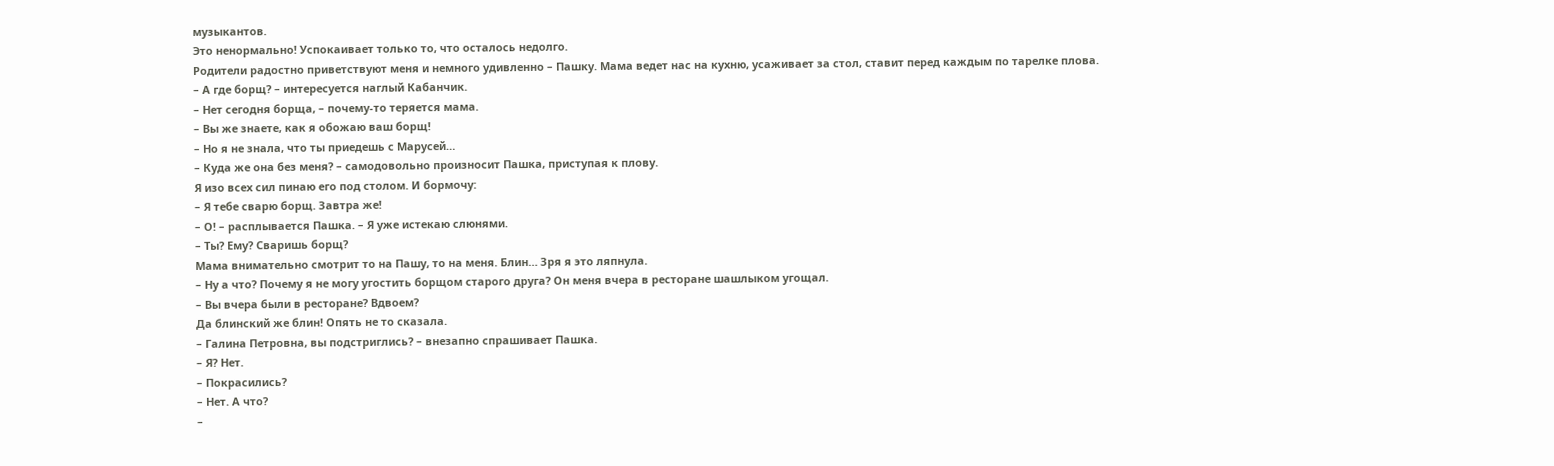музыкантов.
Это ненормально! Успокаивает только то, что осталось недолго.
Родители радостно приветствуют меня и немного удивленно – Пашку. Мама ведет нас на кухню, усаживает за стол, ставит перед каждым по тарелке плова.
– А где борщ? – интересуется наглый Кабанчик.
– Нет сегодня борща, – почему-то теряется мама.
– Вы же знаете, как я обожаю ваш борщ!
– Но я не знала, что ты приедешь с Марусей…
– Куда же она без меня? – самодовольно произносит Пашка, приступая к плову.
Я изо всех сил пинаю его под столом. И бормочу:
– Я тебе сварю борщ. Завтра же!
– О! – расплывается Пашка. – Я уже истекаю слюнями.
– Ты? Ему? Сваришь борщ?
Мама внимательно смотрит то на Пашу, то на меня. Блин… Зря я это ляпнула.
– Ну а что? Почему я не могу угостить борщом старого друга? Он меня вчера в ресторане шашлыком угощал.
– Вы вчера были в ресторане? Вдвоем?
Да блинский же блин! Опять не то сказала.
– Галина Петровна, вы подстриглись? – внезапно спрашивает Пашка.
– Я? Нет.
– Покрасились?
– Нет. А что?
–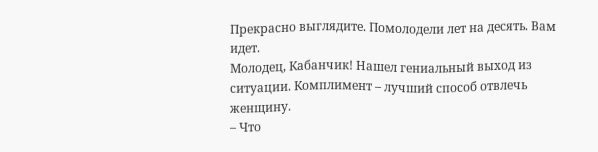Прекрасно выглядите. Помолодели лет на десять. Вам идет.
Молодец, Кабанчик! Нашел гениальный выход из ситуации. Комплимент – лучший способ отвлечь женщину.
– Что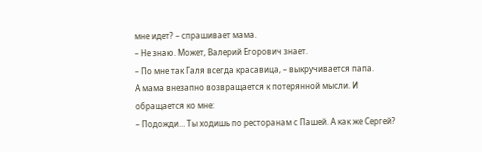мне идет? – спрашивает мама.
– Не знаю. Может, Валерий Егорович знает.
– По мне так Галя всегда красавица, – выкручивается папа.
А мама внезапно возвращается к потерянной мысли. И обращается ко мне:
– Подожди… Ты ходишь по ресторанам с Пашей. А как же Сергей?